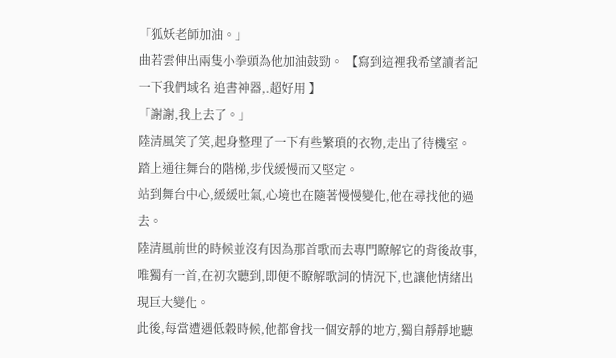「狐妖老師加油。」
曲若雲伸出兩隻小拳頭為他加油鼓勁。 【寫到這裡我希望讀者記一下我們域名 追書神器,.超好用 】
「謝謝,我上去了。」
陸清風笑了笑,起身整理了一下有些繁瑣的衣物,走出了待機室。
踏上通往舞台的階梯,步伐緩慢而又堅定。
站到舞台中心,緩緩吐氣,心境也在隨著慢慢變化,他在尋找他的過去。
陸清風前世的時候並沒有因為那首歌而去專門瞭解它的背後故事,唯獨有一首,在初次聽到,即便不瞭解歌詞的情況下,也讓他情緒出現巨大變化。
此後,每當遭遇低穀時候,他都會找一個安靜的地方,獨自靜靜地聽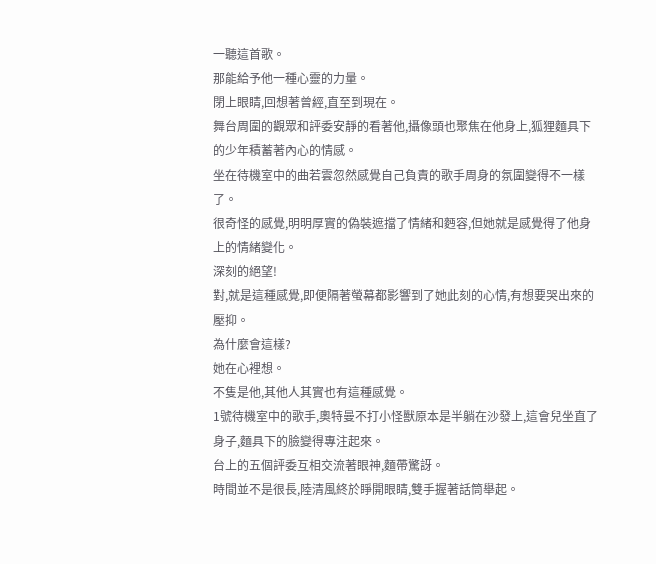一聽這首歌。
那能給予他一種心靈的力量。
閉上眼睛,回想著曾經,直至到現在。
舞台周圍的觀眾和評委安靜的看著他,攝像頭也聚焦在他身上,狐狸麵具下的少年積蓄著內心的情感。
坐在待機室中的曲若雲忽然感覺自己負責的歌手周身的氛圍變得不一樣了。
很奇怪的感覺,明明厚實的偽裝遮擋了情緒和麪容,但她就是感覺得了他身上的情緒變化。
深刻的絕望!
對,就是這種感覺,即便隔著螢幕都影響到了她此刻的心情,有想要哭出來的壓抑。
為什麼會這樣?
她在心裡想。
不隻是他,其他人其實也有這種感覺。
1號待機室中的歌手,奧特曼不打小怪獸原本是半躺在沙發上,這會兒坐直了身子,麵具下的臉變得專注起來。
台上的五個評委互相交流著眼神,麵帶驚訝。
時間並不是很長,陸清風終於睜開眼睛,雙手握著話筒舉起。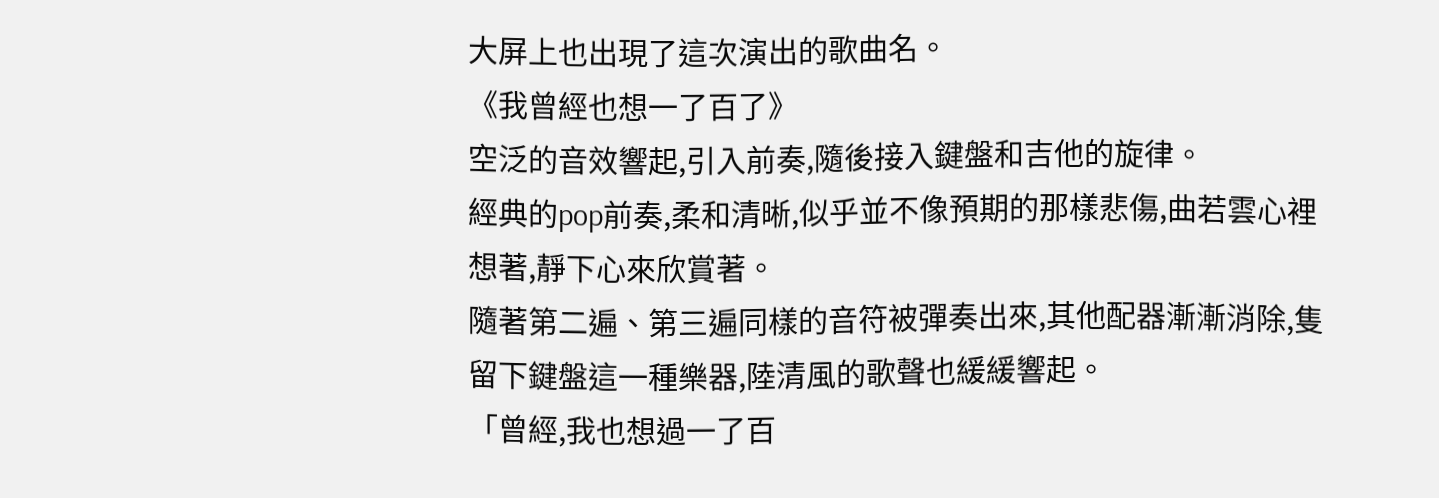大屏上也出現了這次演出的歌曲名。
《我曾經也想一了百了》
空泛的音效響起,引入前奏,隨後接入鍵盤和吉他的旋律。
經典的pop前奏,柔和清晰,似乎並不像預期的那樣悲傷,曲若雲心裡想著,靜下心來欣賞著。
隨著第二遍、第三遍同樣的音符被彈奏出來,其他配器漸漸消除,隻留下鍵盤這一種樂器,陸清風的歌聲也緩緩響起。
「曾經,我也想過一了百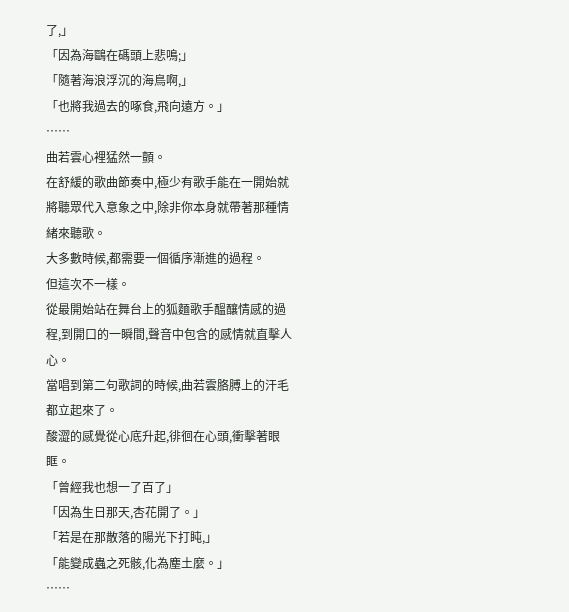了,」
「因為海鷗在碼頭上悲鳴;」
「隨著海浪浮沉的海鳥啊,」
「也將我過去的啄食,飛向遠方。」
……
曲若雲心裡猛然一顫。
在舒緩的歌曲節奏中,極少有歌手能在一開始就將聽眾代入意象之中,除非你本身就帶著那種情緒來聽歌。
大多數時候,都需要一個循序漸進的過程。
但這次不一樣。
從最開始站在舞台上的狐麵歌手醞釀情感的過程,到開口的一瞬間,聲音中包含的感情就直擊人心。
當唱到第二句歌詞的時候,曲若雲胳膊上的汗毛都立起來了。
酸澀的感覺從心底升起,徘徊在心頭,衝擊著眼眶。
「曾經我也想一了百了」
「因為生日那天,杏花開了。」
「若是在那散落的陽光下打盹,」
「能變成蟲之死骸,化為塵土麼。」
……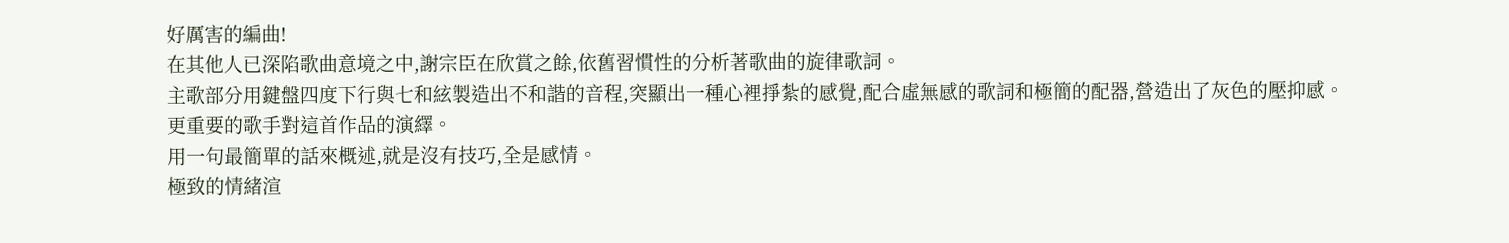好厲害的編曲!
在其他人已深陷歌曲意境之中,謝宗臣在欣賞之餘,依舊習慣性的分析著歌曲的旋律歌詞。
主歌部分用鍵盤四度下行與七和絃製造出不和諧的音程,突顯出一種心裡掙紮的感覺,配合虛無感的歌詞和極簡的配器,營造出了灰色的壓抑感。
更重要的歌手對這首作品的演繹。
用一句最簡單的話來概述,就是沒有技巧,全是感情。
極致的情緒渲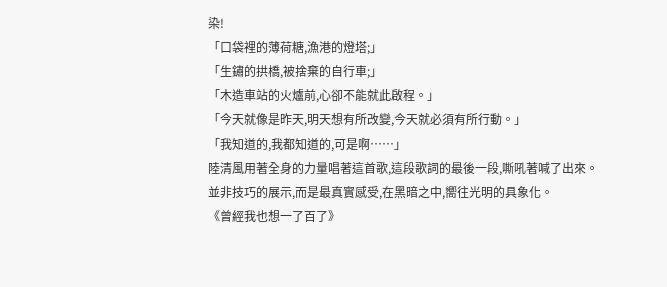染!
「口袋裡的薄荷糖,漁港的燈塔;」
「生鏽的拱橋,被捨棄的自行車;」
「木造車站的火爐前,心卻不能就此啟程。」
「今天就像是昨天,明天想有所改變,今天就必須有所行動。」
「我知道的,我都知道的,可是啊……」
陸清風用著全身的力量唱著這首歌,這段歌詞的最後一段,嘶吼著喊了出來。
並非技巧的展示,而是最真實感受,在黑暗之中,嚮往光明的具象化。
《曾經我也想一了百了》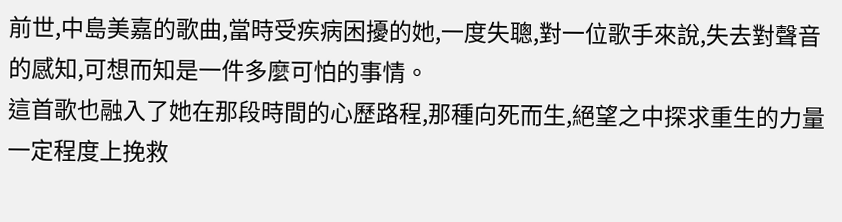前世,中島美嘉的歌曲,當時受疾病困擾的她,一度失聰,對一位歌手來說,失去對聲音的感知,可想而知是一件多麼可怕的事情。
這首歌也融入了她在那段時間的心歷路程,那種向死而生,絕望之中探求重生的力量一定程度上挽救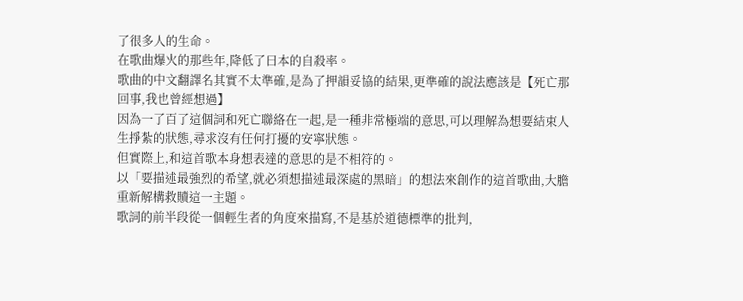了很多人的生命。
在歌曲爆火的那些年,降低了曰本的自殺率。
歌曲的中文翻譯名其實不太準確,是為了押韻妥協的結果,更準確的說法應該是【死亡那回事,我也曾經想過】
因為一了百了這個詞和死亡聯絡在一起,是一種非常極端的意思,可以理解為想要結束人生掙紮的狀態,尋求沒有任何打擾的安寧狀態。
但實際上,和這首歌本身想表達的意思的是不相符的。
以「要描述最強烈的希望,就必須想描述最深處的黑暗」的想法來創作的這首歌曲,大膽重新解構救贖這一主題。
歌詞的前半段從一個輕生者的角度來描寫,不是基於道德標準的批判,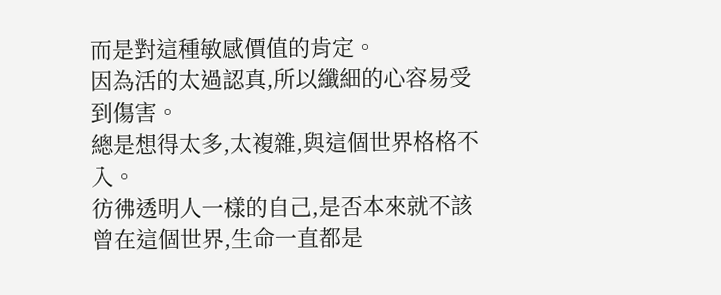而是對這種敏感價值的肯定。
因為活的太過認真,所以纖細的心容易受到傷害。
總是想得太多,太複雜,與這個世界格格不入。
彷彿透明人一樣的自己,是否本來就不該曾在這個世界,生命一直都是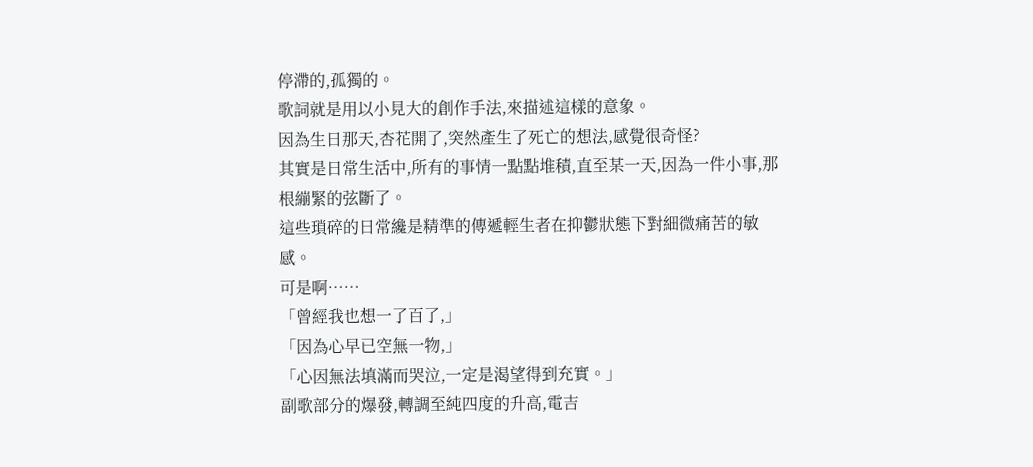停滯的,孤獨的。
歌詞就是用以小見大的創作手法,來描述這樣的意象。
因為生日那天,杏花開了,突然產生了死亡的想法,感覺很奇怪?
其實是日常生活中,所有的事情一點點堆積,直至某一天,因為一件小事,那根繃緊的弦斷了。
這些瑣碎的日常纔是精準的傳遞輕生者在抑鬱狀態下對細微痛苦的敏感。
可是啊……
「曾經我也想一了百了,」
「因為心早已空無一物,」
「心因無法填滿而哭泣,一定是渴望得到充實。」
副歌部分的爆發,轉調至純四度的升高,電吉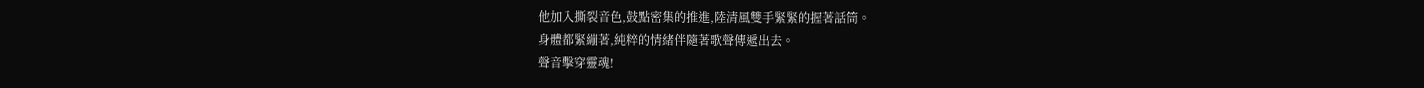他加入撕裂音色,鼓點密集的推進,陸清風雙手緊緊的握著話筒。
身體都緊繃著,純粹的情緒伴隨著歌聲傳遞出去。
聲音擊穿靈魂!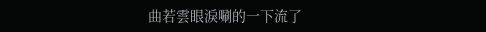曲若雲眼淚唰的一下流了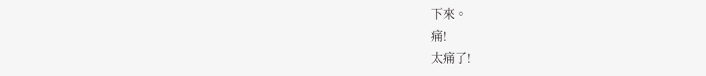下來。
痛!
太痛了!